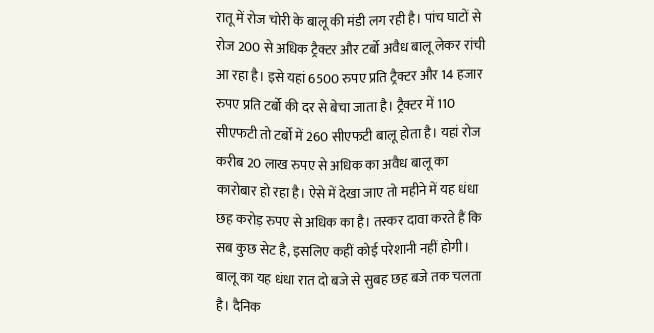रातू में रोज चोरी के बालू की मंडी लग रही है। पांच घाटों से रोज 200 से अधिक ट्रैक्टर और टर्बो अवैध बालू लेकर रांची आ रहा है। इसे यहां 6500 रुपए प्रति ट्रैक्टर और 14 हजार रुपए प्रति टर्बो की दर से बेचा जाता है। ट्रैक्टर में 110 सीएफटी तो टर्बो में 260 सीएफटी बालू होता है। यहां रोज करीब 20 लाख रुपए से अधिक का अवैध बालू का कारोबार हो रहा है। ऐसे में देखा जाए तो महीने में यह धंधा छह करोड़ रुपए से अधिक का है। तस्कर दावा करते हैं कि सब कुछ सेट है, इसलिए कहीं कोई परेशानी नहीं होगी। बालू का यह धंधा रात दो बजे से सुबह छह बजे तक चलता है। दैनिक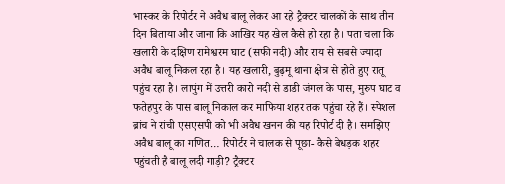भास्कर के रिपोर्टर ने अवैध बालू लेकर आ रहे ट्रैक्टर चालकों के साथ तीन दिन बिताया और जाना कि आखिर यह खेल कैसे हो रहा है। पता चला कि खलारी के दक्षिण रामेश्वरम घाट (सफी नदी) और राय से सबसे ज्यादा अवैध बालू निकल रहा है। यह खलारी, बुढ़मू थाना क्षेत्र से होते हुए रातू पहुंच रहा है। लापुंग में उत्तरी कारो नदी से डाडी जंगल के पास, मुरुप घाट व फतेहपुर के पास बालू निकाल कर माफिया शहर तक पहुंचा रहे हैं। स्पेशल ब्रांच ने रांची एसएसपी को भी अवैध खनन की यह रिपोर्ट दी है। समझिए अवैध बालू का गणित… रिपोर्टर ने चालक से पूछा- कैसे बेधड़क शहर पहुंचती है बालू लदी गाड़ी? ट्रैक्टर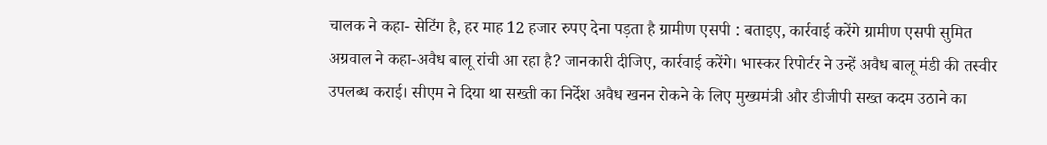चालक ने कहा- सेटिंग है, हर माह 12 हजार रुपए देना पड़ता है ग्रामीण एसपी : बताइए, कार्रवाई करेंगे ग्रामीण एसपी सुमित अग्रवाल ने कहा-अवैध बालू रांची आ रहा है? जानकारी दीजिए, कार्रवाई करेंगे। भास्कर रिपोर्टर ने उन्हें अवैध बालू मंडी की तस्वीर उपलब्ध कराई। सीएम ने दिया था सख्ती का निर्देश अवैध खनन रोकने के लिए मुख्यमंत्री और डीजीपी सख्त कदम उठाने का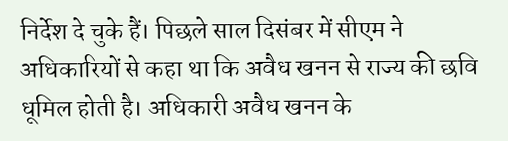निर्देश दे चुके हैं। पिछले साल दिसंबर में सीएम ने अधिकारियों से कहा था कि अवैध खनन से राज्य की छवि धूमिल होती है। अधिकारी अवैध खनन के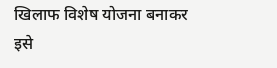खिलाफ विशेष योजना बनाकर इसे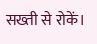सख्ती से रोकें।